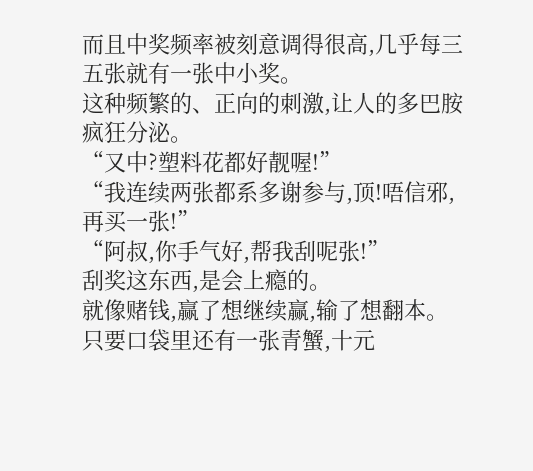而且中奖频率被刻意调得很高,几乎每三五张就有一张中小奖。
这种频繁的、正向的刺激,让人的多巴胺疯狂分泌。
“又中?塑料花都好靓喔!”
“我连续两张都系多谢参与,顶!唔信邪,再买一张!”
“阿叔,你手气好,帮我刮呢张!”
刮奖这东西,是会上瘾的。
就像赌钱,赢了想继续赢,输了想翻本。
只要口袋里还有一张青蟹,十元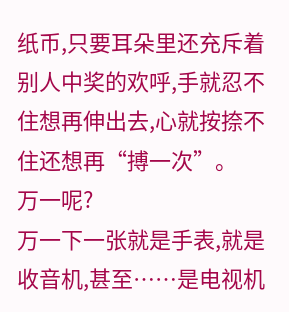纸币,只要耳朵里还充斥着别人中奖的欢呼,手就忍不住想再伸出去,心就按捺不住还想再“搏一次”。
万一呢?
万一下一张就是手表,就是收音机,甚至……是电视机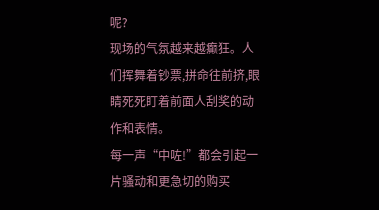呢?
现场的气氛越来越癫狂。人们挥舞着钞票,拼命往前挤,眼睛死死盯着前面人刮奖的动作和表情。
每一声“中咗!”都会引起一片骚动和更急切的购买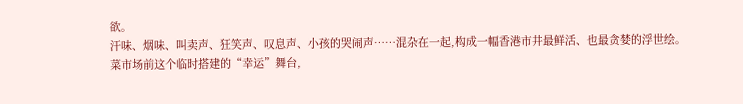欲。
汗味、烟味、叫卖声、狂笑声、叹息声、小孩的哭闹声……混杂在一起,构成一幅香港市井最鲜活、也最贪婪的浮世绘。
菜市场前这个临时搭建的“幸运”舞台,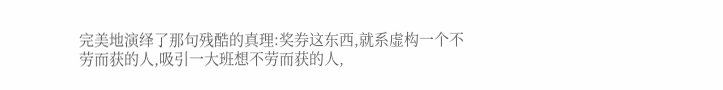完美地演绎了那句残酷的真理:奖券这东西,就系虚构一个不劳而获的人,吸引一大班想不劳而获的人,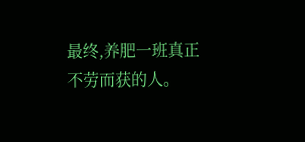最终,养肥一班真正不劳而获的人。